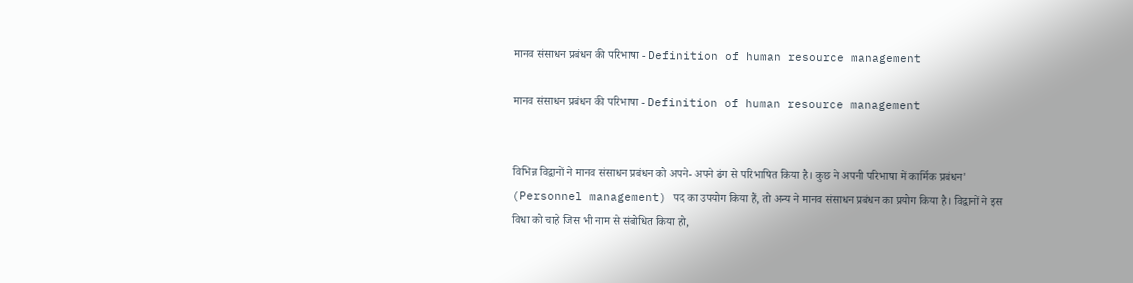मानव संसाधन प्रबंधन की परिभाषा - Definition of human resource management

मानव संसाधन प्रबंधन की परिभाषा - Definition of human resource management


विभिन्न विद्वानों ने मानव संसाधन प्रबंधन को अपने- अपने ढंग से परिभाषित किया है। कुछ ने अपनी परिभाषा में कार्मिक प्रबंधन' (Personnel management) पद का उपयोग किया हैं, तो अन्य ने मानव संसाधन प्रबंधन का प्रयोग किया है। विद्वानों ने इस विधा को चाहे जिस भी नाम से संबोधित किया हो,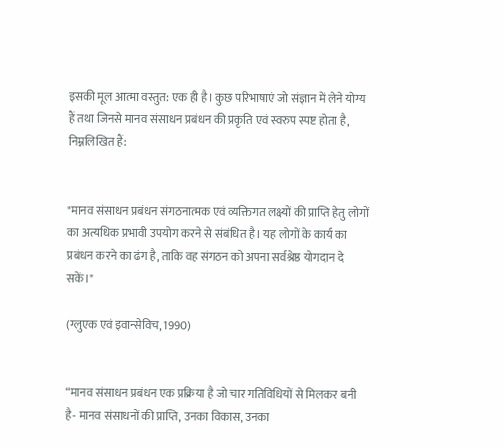इसकी मूल आत्मा वस्तुत: एक ही है। कुछ परिभाषाएं जो संज्ञान में लेने योग्य हैं तथा जिनसे मानव संसाधन प्रबंधन की प्रकृति एवं स्वरुप स्पष्ट होता है, निम्नलिखित हैं:


"मानव संसाधन प्रबंधन संगठनात्मक एवं व्यक्तिगत लक्ष्यों की प्राप्ति हेतु लोगों का अत्यधिक प्रभावी उपयोग करने से संबंधित है। यह लोगों के कार्य का प्रबंधन करने का ढंग है, ताकि वह संगठन को अपना सर्वश्रेष्ठ योगदान दे सकें।"

(ग्लुएक एवं इवान्सेविच, 1990)


“मानव संसाधन प्रबंधन एक प्रक्रिया है जो चार गतिविधियों से मिलकर बनी है- मानव संसाधनों की प्राप्ति, उनका विकास, उनका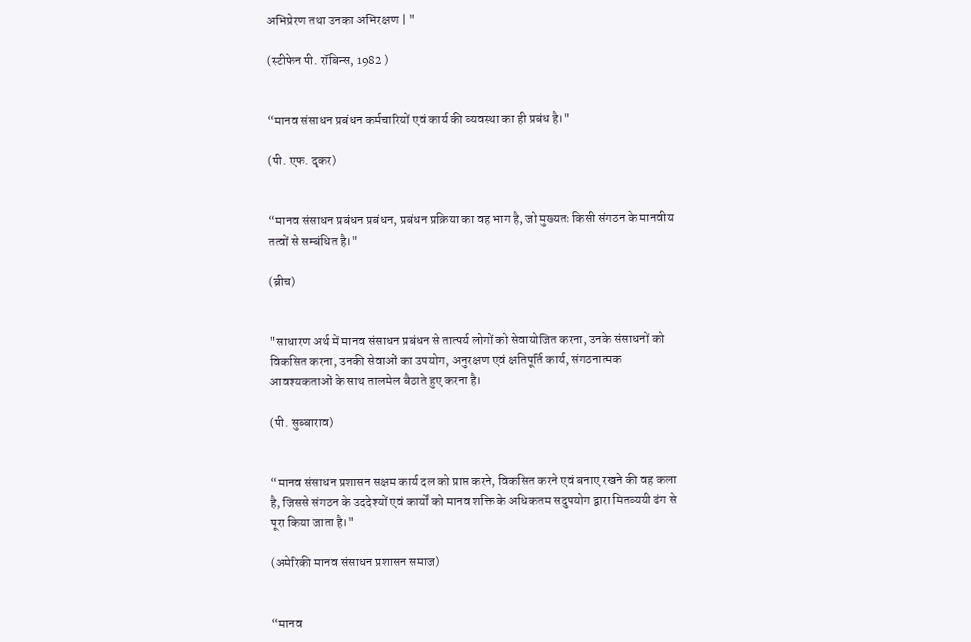अभिप्रेरण तथा उनका अभिरक्षण | "

(स्टीफेन पी. रॉबिन्स, 1982 )


“मानव संसाधन प्रबंधन कर्मचारियों एवं कार्य की व्यवस्था का ही प्रबंध है।"

(पी. एफ. दृकर)


“मानव संसाधन प्रबंधन प्रबंधन, प्रबंधन प्रक्रिया का वह भाग है, जो मुख्यतः किसी संगठन के मानवीय तत्वों से सम्बंधित है।"

(ब्रीच)


"साधारण अर्थ में मानव संसाधन प्रबंधन से तात्पर्य लोगों को सेवायोजित करना, उनके संसाधनों को विकसित करना, उनकी सेवाओं का उपयोग, अनुरक्षण एवं क्षतिपूर्ति कार्य, संगठनात्मक आवश्यकताओं के साथ तालमेल बैठाते हुए करना है।

(पी. सुब्बाराव)


“मानव संसाधन प्रशासन सक्षम कार्य दल को प्राप्त करने, विकसित करने एवं बनाए रखने की वह कला है, जिससे संगठन के उददेश्यों एवं कार्यों को मानव शक्ति के अधिकतम सदुपयोग द्वारा मितव्ययी ढंग से पूरा किया जाता है।"

(अमेरिकी मानव संसाधन प्रशासन समाज)


“मानव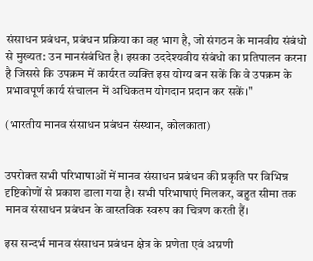संसाधन प्रबंधन, प्रबंधन प्रक्रिया का वह भाग है, जो संगठन के मानवीय संबंधो से मुख्यत: उन मानसंबंधित है। इसका उददेश्यवीय संबंधो का प्रतिपालन करना है जिससे कि उपक्रम में कार्यरत व्यक्ति इस योग्य बन सकें कि वे उपक्रम के प्रभावपूर्ण कार्य संचालन में अधिकतम योगदान प्रदान कर सकें।"

(भारतीय मानव संसाधन प्रबंधन संस्थान, कोलकाता)


उपरोक्त सभी परिभाषाओं में मानव संसाधन प्रबंधन की प्रकृति पर विभिन्न दृष्टिकोणों से प्रकाश डाला गया है। सभी परिभाषाएं मिलकर, बहुत सीमा तक मानव संसाधन प्रबंधन के वास्तविक स्वरुप का चित्रण करती हैं।

इस सन्दर्भ मानव संसाधन प्रबंधन क्षेत्र के प्रणेता एवं अग्रणी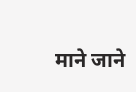माने जाने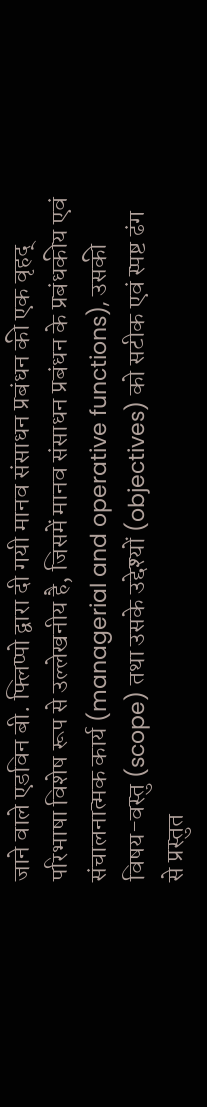जाने वाले एडविन बी. फ्लिप्पो द्वारा दी गयी मानव संसाधन प्रबंधन की एक वृहद् परिभाषा विशेष रूप से उल्लेखनीय है, जिसमें मानव संसाधन प्रबंधन के प्रबंधकीय एवं संचालनात्मक कार्य (managerial and operative functions), उसकी विषय-वस्तु (scope) तथा उसके उद्देश्यों (objectives) को सटीक एवं स्पष्ट ढंग से प्रस्तुत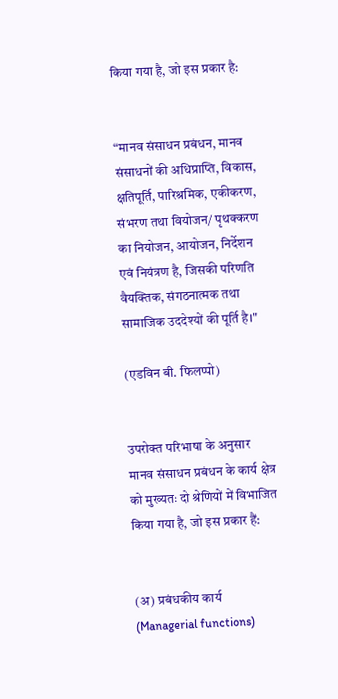किया गया है, जो इस प्रकार है:


“मानव संसाधन प्रबंधन, मानव संसाधनों की अधिप्राप्ति, विकास, क्षतिपूर्ति, पारिश्रमिक, एकीकरण, संभरण तथा वियोजन/ पृथक्करण का नियोजन, आयोजन, निर्देशन एवं नियंत्रण है, जिसकी परिणति वैयक्तिक, संगठनात्मक तथा सामाजिक उददेश्यों की पूर्ति है।"

(एडविन बी. फिलप्पो)


उपरोक्त परिभाषा के अनुसार मानव संसाधन प्रबंधन के कार्य क्षेत्र को मुख्यतः दो श्रेणियों में विभाजित किया गया है, जो इस प्रकार हैं:


(अ) प्रबंधकीय कार्य (Managerial functions)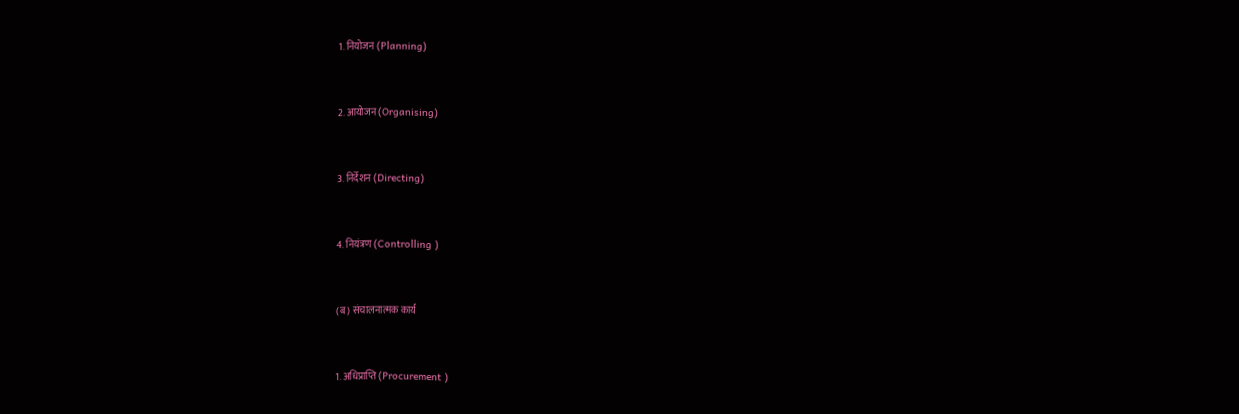1. नियोजन (Planning)


2. आयोजन (Organising)


3. निर्देशन (Directing)


4. नियंत्रण (Controlling )


(ब) संचालनात्मक कार्य


1. अधिप्राप्ति (Procurement )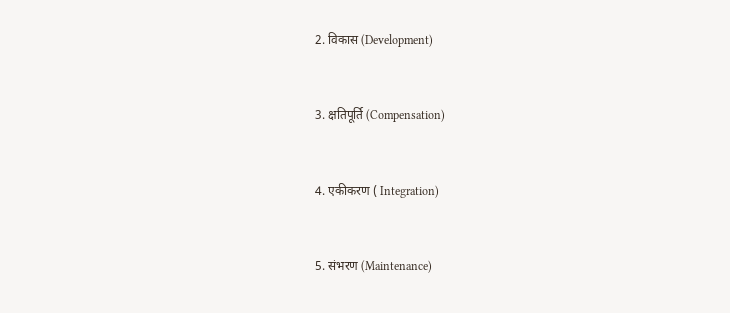2. विकास (Development)


3. क्षतिपूर्ति (Compensation)


4. एकीकरण ( Integration)


5. संभरण (Maintenance)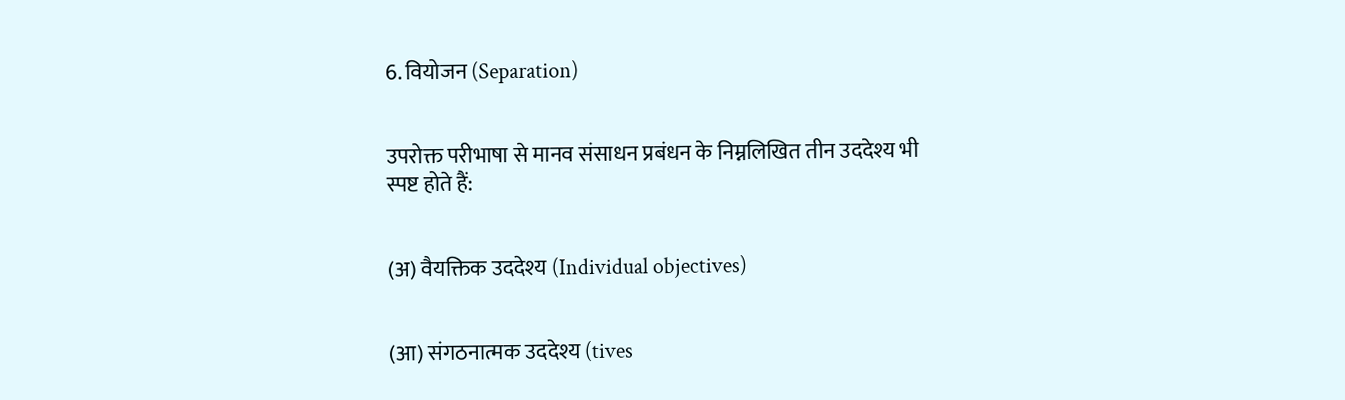6. वियोजन (Separation)


उपरोक्त परीभाषा से मानव संसाधन प्रबंधन के निम्नलिखित तीन उददेश्य भी स्पष्ट होते हैं:


(अ) वैयक्तिक उददेश्य (Individual objectives)


(आ) संगठनात्मक उददेश्य (tives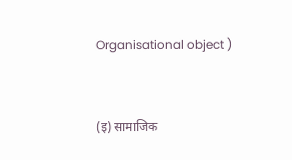Organisational object )


(इ) सामाजिक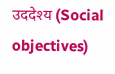उददेश्य (Social objectives)